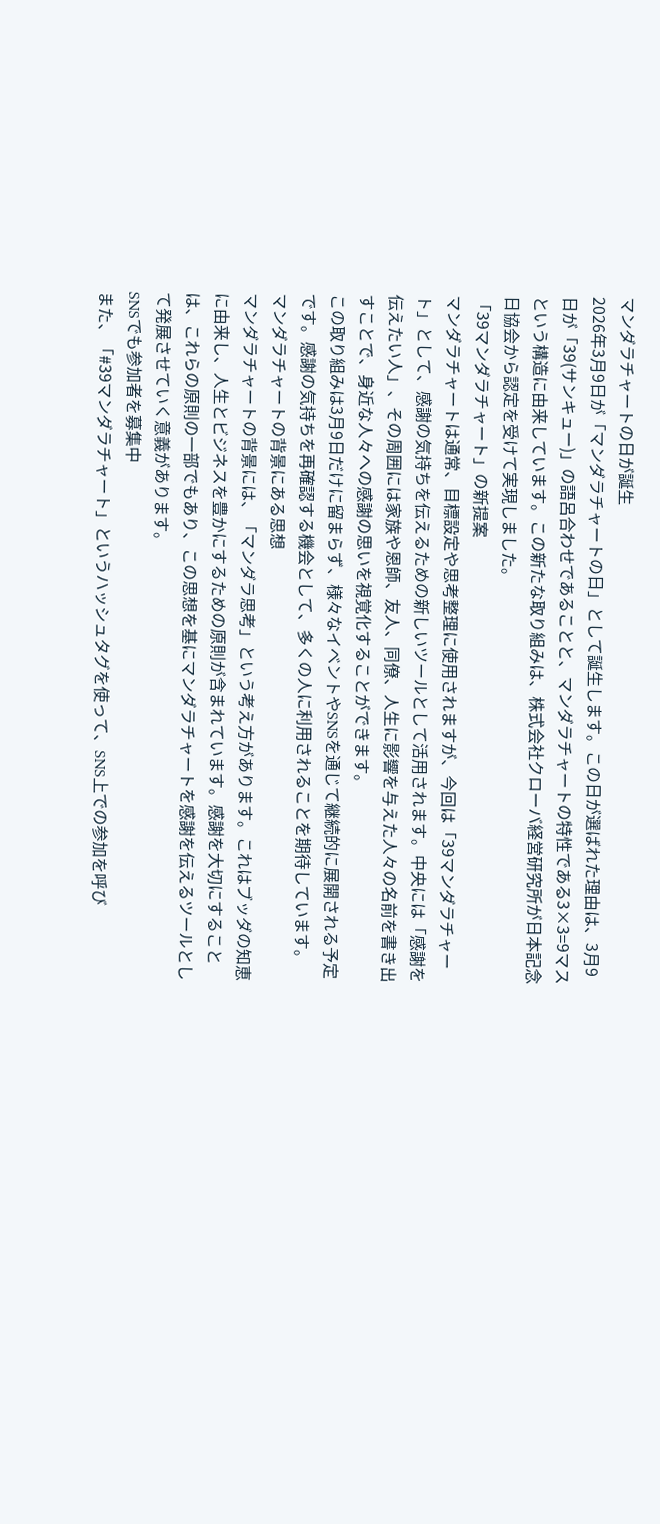マンダラチャートの日が誕生
2026年3月9日が「マンダラチャートの日」として誕生します。この日が選ばれた理由は、3月9日が「39(サンキュー)」の語呂合わせであることと、マンダラチャートの特性である3×3=9マスという構造に由来しています。この新たな取り組みは、株式会社クローバ経営研究所が日本記念日協会から認定を受けて実現しました。
「39マンダラチャート」の新提案
マンダラチャートは通常、目標設定や思考整理に使用されますが、今回は「39マンダラチャート」として、感謝の気持ちを伝えるための新しいツールとして活用されます。中央には「感謝を伝えたい人」、その周囲には家族や恩師、友人、同僚、人生に影響を与えた人々の名前を書き出すことで、身近な人々への感謝の思いを視覚化することができます。
この取り組みは3月9日だけに留まらず、様々なイベントやSNSを通じて継続的に展開される予定です。感謝の気持ちを再確認する機会として、多くの人に利用されることを期待しています。
マンダラチャートの背景にある思想
マンダラチャートの背景には、「マンダラ思考」という考え方があります。これはブッダの知恵に由来し、人生とビジネスを豊かにするための原則が含まれています。感謝を大切にすることは、これらの原則の一部でもあり、この思想を基にマンダラチャートを感謝を伝えるツールとして発展させていく意義があります。
SNSでも参加者を募集中
また、「#39マンダラチャート」というハッシュタグを使って、SNS上での参加を呼び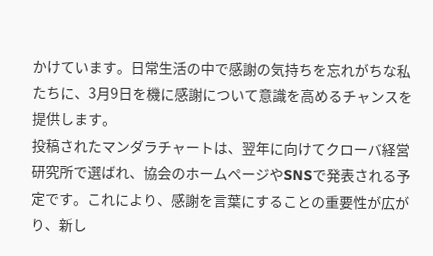かけています。日常生活の中で感謝の気持ちを忘れがちな私たちに、3月9日を機に感謝について意識を高めるチャンスを提供します。
投稿されたマンダラチャートは、翌年に向けてクローバ経営研究所で選ばれ、協会のホームページやSNSで発表される予定です。これにより、感謝を言葉にすることの重要性が広がり、新し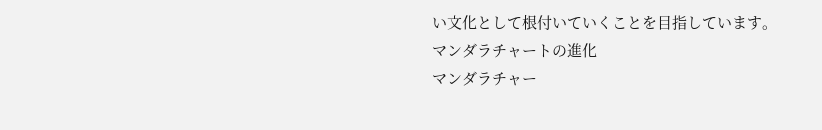い文化として根付いていくことを目指しています。
マンダラチャートの進化
マンダラチャー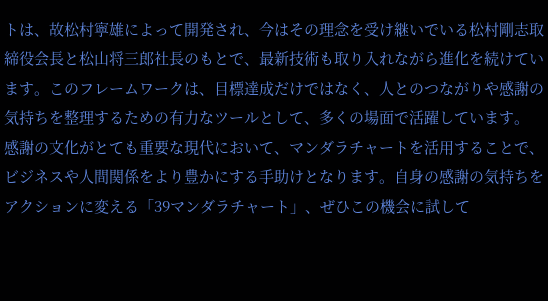トは、故松村寧雄によって開発され、今はその理念を受け継いでいる松村剛志取締役会長と松山将三郎社長のもとで、最新技術も取り入れながら進化を続けています。このフレームワークは、目標達成だけではなく、人とのつながりや感謝の気持ちを整理するための有力なツールとして、多くの場面で活躍しています。
感謝の文化がとても重要な現代において、マンダラチャートを活用することで、ビジネスや人間関係をより豊かにする手助けとなります。自身の感謝の気持ちをアクションに変える「39マンダラチャート」、ぜひこの機会に試して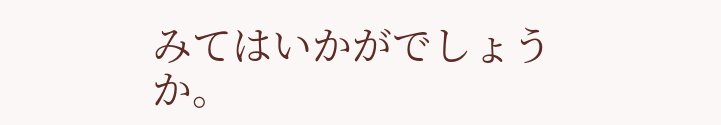みてはいかがでしょうか。